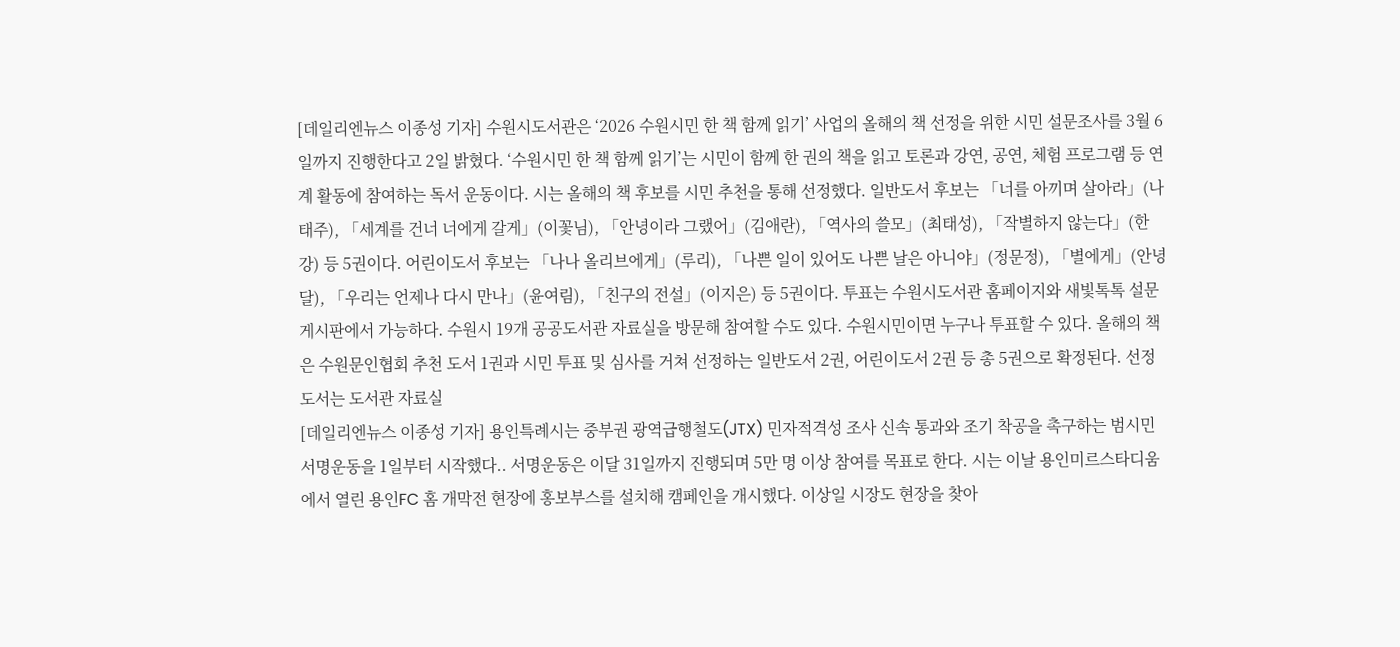[데일리엔뉴스 이종성 기자] 수원시도서관은 ‘2026 수원시민 한 책 함께 읽기’ 사업의 올해의 책 선정을 위한 시민 설문조사를 3월 6일까지 진행한다고 2일 밝혔다. ‘수원시민 한 책 함께 읽기’는 시민이 함께 한 권의 책을 읽고 토론과 강연, 공연, 체험 프로그램 등 연계 활동에 참여하는 독서 운동이다. 시는 올해의 책 후보를 시민 추천을 통해 선정했다. 일반도서 후보는 「너를 아끼며 살아라」(나태주), 「세계를 건너 너에게 갈게」(이꽃님), 「안녕이라 그랬어」(김애란), 「역사의 쓸모」(최태성), 「작별하지 않는다」(한강) 등 5권이다. 어린이도서 후보는 「나나 올리브에게」(루리), 「나쁜 일이 있어도 나쁜 날은 아니야」(정문정), 「별에게」(안녕달), 「우리는 언제나 다시 만나」(윤여림), 「친구의 전설」(이지은) 등 5권이다. 투표는 수원시도서관 홈페이지와 새빛톡톡 설문 게시판에서 가능하다. 수원시 19개 공공도서관 자료실을 방문해 참여할 수도 있다. 수원시민이면 누구나 투표할 수 있다. 올해의 책은 수원문인협회 추천 도서 1권과 시민 투표 및 심사를 거쳐 선정하는 일반도서 2권, 어린이도서 2권 등 총 5권으로 확정된다. 선정 도서는 도서관 자료실
[데일리엔뉴스 이종성 기자] 용인특례시는 중부권 광역급행철도(JTX) 민자적격성 조사 신속 통과와 조기 착공을 촉구하는 범시민 서명운동을 1일부터 시작했다.. 서명운동은 이달 31일까지 진행되며 5만 명 이상 참여를 목표로 한다. 시는 이날 용인미르스타디움에서 열린 용인FC 홈 개막전 현장에 홍보부스를 설치해 캠페인을 개시했다. 이상일 시장도 현장을 찾아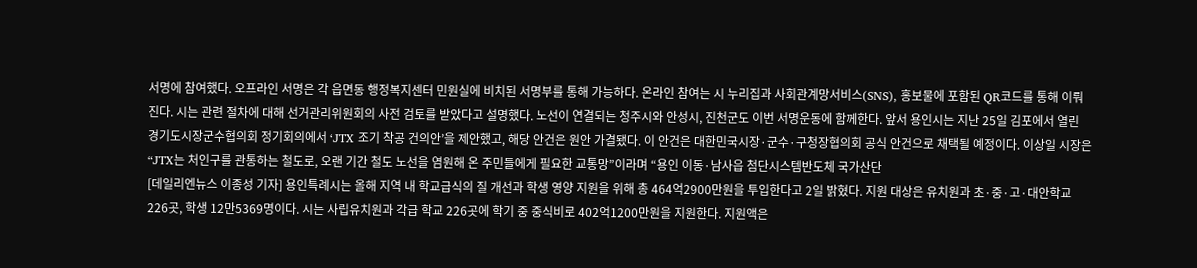서명에 참여했다. 오프라인 서명은 각 읍면동 행정복지센터 민원실에 비치된 서명부를 통해 가능하다. 온라인 참여는 시 누리집과 사회관계망서비스(SNS), 홍보물에 포함된 QR코드를 통해 이뤄진다. 시는 관련 절차에 대해 선거관리위원회의 사전 검토를 받았다고 설명했다. 노선이 연결되는 청주시와 안성시, 진천군도 이번 서명운동에 함께한다. 앞서 용인시는 지난 25일 김포에서 열린 경기도시장군수협의회 정기회의에서 ‘JTX 조기 착공 건의안’을 제안했고, 해당 안건은 원안 가결됐다. 이 안건은 대한민국시장·군수·구청장협의회 공식 안건으로 채택될 예정이다. 이상일 시장은 “JTX는 처인구를 관통하는 철도로, 오랜 기간 철도 노선을 염원해 온 주민들에게 필요한 교통망”이라며 “용인 이동·남사읍 첨단시스템반도체 국가산단
[데일리엔뉴스 이종성 기자] 용인특례시는 올해 지역 내 학교급식의 질 개선과 학생 영양 지원을 위해 총 464억2900만원을 투입한다고 2일 밝혔다. 지원 대상은 유치원과 초·중·고·대안학교 226곳, 학생 12만5369명이다. 시는 사립유치원과 각급 학교 226곳에 학기 중 중식비로 402억1200만원을 지원한다. 지원액은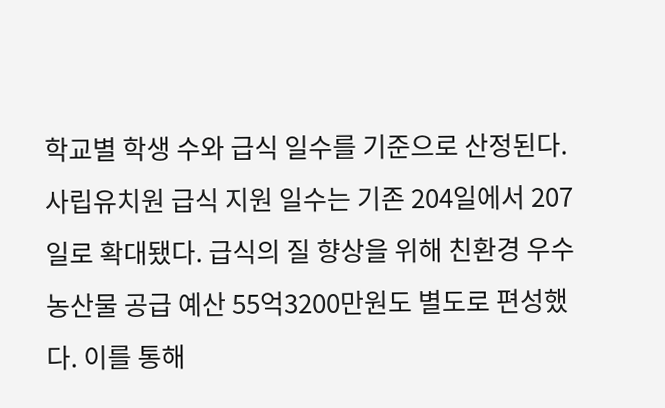학교별 학생 수와 급식 일수를 기준으로 산정된다. 사립유치원 급식 지원 일수는 기존 204일에서 207일로 확대됐다. 급식의 질 향상을 위해 친환경 우수농산물 공급 예산 55억3200만원도 별도로 편성했다. 이를 통해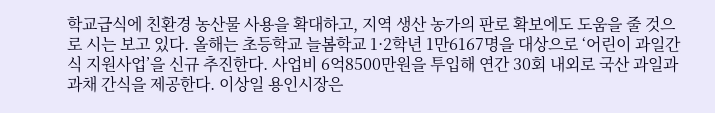학교급식에 친환경 농산물 사용을 확대하고, 지역 생산 농가의 판로 확보에도 도움을 줄 것으로 시는 보고 있다. 올해는 초등학교 늘봄학교 1·2학년 1만6167명을 대상으로 ‘어린이 과일간식 지원사업’을 신규 추진한다. 사업비 6억8500만원을 투입해 연간 30회 내외로 국산 과일과 과채 간식을 제공한다. 이상일 용인시장은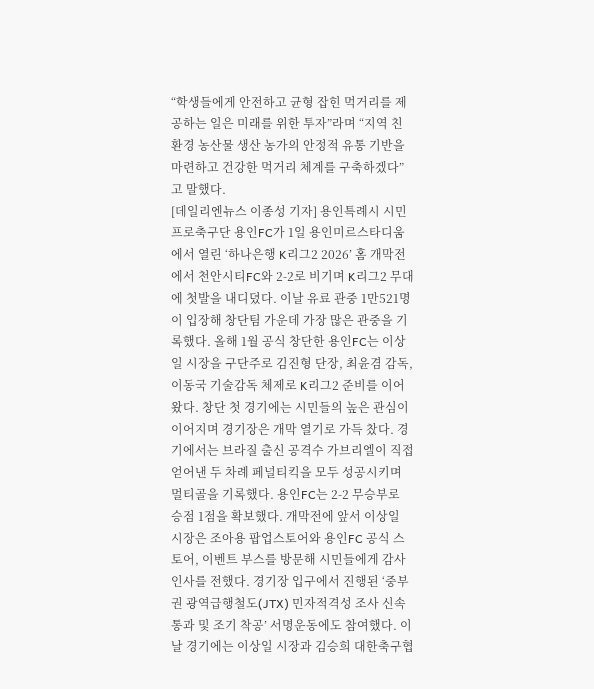“학생들에게 안전하고 균형 잡힌 먹거리를 제공하는 일은 미래를 위한 투자”라며 “지역 친환경 농산물 생산 농가의 안정적 유통 기반을 마련하고 건강한 먹거리 체계를 구축하겠다”고 말했다.
[데일리엔뉴스 이종성 기자] 용인특례시 시민프로축구단 용인FC가 1일 용인미르스타디움에서 열린 ‘하나은행 K리그2 2026’ 홈 개막전에서 천안시티FC와 2-2로 비기며 K리그2 무대에 첫발을 내디뎠다. 이날 유료 관중 1만521명이 입장해 창단팀 가운데 가장 많은 관중을 기록했다. 올해 1월 공식 창단한 용인FC는 이상일 시장을 구단주로 김진형 단장, 최윤겸 감독, 이동국 기술감독 체제로 K리그2 준비를 이어왔다. 창단 첫 경기에는 시민들의 높은 관심이 이어지며 경기장은 개막 열기로 가득 찼다. 경기에서는 브라질 출신 공격수 가브리엘이 직접 얻어낸 두 차례 페널티킥을 모두 성공시키며 멀티골을 기록했다. 용인FC는 2-2 무승부로 승점 1점을 확보했다. 개막전에 앞서 이상일 시장은 조아용 팝업스토어와 용인FC 공식 스토어, 이벤트 부스를 방문해 시민들에게 감사 인사를 전했다. 경기장 입구에서 진행된 ‘중부권 광역급행철도(JTX) 민자적격성 조사 신속 통과 및 조기 착공’ 서명운동에도 참여했다. 이날 경기에는 이상일 시장과 김승희 대한축구협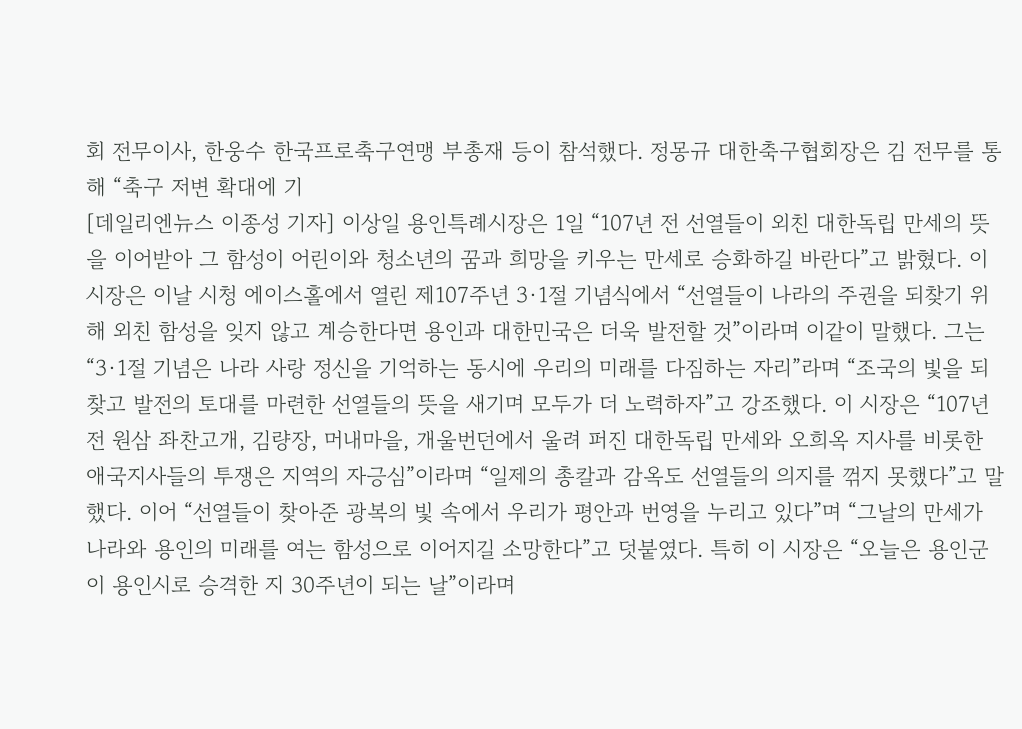회 전무이사, 한웅수 한국프로축구연맹 부총재 등이 참석했다. 정몽규 대한축구협회장은 김 전무를 통해 “축구 저변 확대에 기
[데일리엔뉴스 이종성 기자] 이상일 용인특례시장은 1일 “107년 전 선열들이 외친 대한독립 만세의 뜻을 이어받아 그 함성이 어린이와 청소년의 꿈과 희망을 키우는 만세로 승화하길 바란다”고 밝혔다. 이 시장은 이날 시청 에이스홀에서 열린 제107주년 3·1절 기념식에서 “선열들이 나라의 주권을 되찾기 위해 외친 함성을 잊지 않고 계승한다면 용인과 대한민국은 더욱 발전할 것”이라며 이같이 말했다. 그는 “3·1절 기념은 나라 사랑 정신을 기억하는 동시에 우리의 미래를 다짐하는 자리”라며 “조국의 빛을 되찾고 발전의 토대를 마련한 선열들의 뜻을 새기며 모두가 더 노력하자”고 강조했다. 이 시장은 “107년 전 원삼 좌찬고개, 김량장, 머내마을, 개울번던에서 울려 퍼진 대한독립 만세와 오희옥 지사를 비롯한 애국지사들의 투쟁은 지역의 자긍심”이라며 “일제의 총칼과 감옥도 선열들의 의지를 꺾지 못했다”고 말했다. 이어 “선열들이 찾아준 광복의 빛 속에서 우리가 평안과 번영을 누리고 있다”며 “그날의 만세가 나라와 용인의 미래를 여는 함성으로 이어지길 소망한다”고 덧붙였다. 특히 이 시장은 “오늘은 용인군이 용인시로 승격한 지 30주년이 되는 날”이라며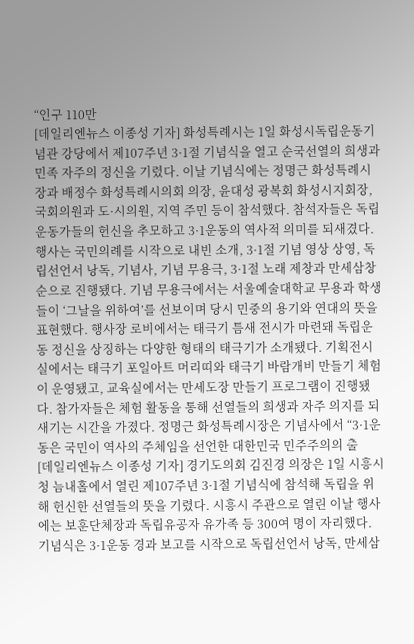“인구 110만
[데일리엔뉴스 이종성 기자] 화성특례시는 1일 화성시독립운동기념관 강당에서 제107주년 3·1절 기념식을 열고 순국선열의 희생과 민족 자주의 정신을 기렸다. 이날 기념식에는 정명근 화성특례시장과 배정수 화성특례시의회 의장, 윤대성 광복회 화성시지회장, 국회의원과 도·시의원, 지역 주민 등이 참석했다. 참석자들은 독립운동가들의 헌신을 추모하고 3·1운동의 역사적 의미를 되새겼다. 행사는 국민의례를 시작으로 내빈 소개, 3·1절 기념 영상 상영, 독립선언서 낭독, 기념사, 기념 무용극, 3·1절 노래 제창과 만세삼창 순으로 진행됐다. 기념 무용극에서는 서울예술대학교 무용과 학생들이 ‘그날을 위하여’를 선보이며 당시 민중의 용기와 연대의 뜻을 표현했다. 행사장 로비에서는 태극기 틈새 전시가 마련돼 독립운동 정신을 상징하는 다양한 형태의 태극기가 소개됐다. 기획전시실에서는 태극기 포일아트 머리띠와 태극기 바람개비 만들기 체험이 운영됐고, 교육실에서는 만세도장 만들기 프로그램이 진행됐다. 참가자들은 체험 활동을 통해 선열들의 희생과 자주 의지를 되새기는 시간을 가졌다. 정명근 화성특례시장은 기념사에서 “3·1운동은 국민이 역사의 주체임을 선언한 대한민국 민주주의의 출
[데일리엔뉴스 이종성 기자] 경기도의회 김진경 의장은 1일 시흥시청 늠내홀에서 열린 제107주년 3·1절 기념식에 참석해 독립을 위해 헌신한 선열들의 뜻을 기렸다. 시흥시 주관으로 열린 이날 행사에는 보훈단체장과 독립유공자 유가족 등 300여 명이 자리했다. 기념식은 3·1운동 경과 보고를 시작으로 독립선언서 낭독, 만세삼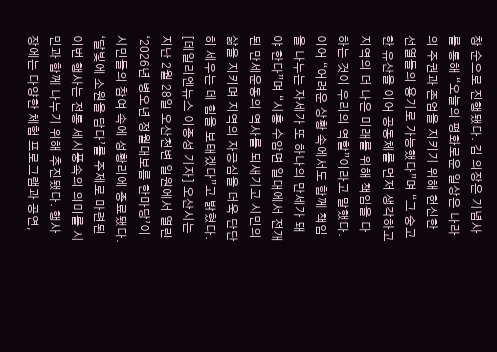창 순으로 진행됐다. 김 의장은 기념사를 통해 “오늘의 평화로운 일상은 나라의 주권과 존엄을 지키기 위해 헌신한 선열들의 용기로 가능했다”며 “그 숭고한 유산을 이어 공동체를 먼저 생각하고 지역의 더 나은 미래를 위해 책임을 다하는 것이 우리의 역할”이라고 말했다. 이어 “어려운 상황 속에서도 함께 책임을 나누는 자세가 또 하나의 만세가 돼야 한다”며 “시흥 수암면 일대에서 전개된 만세운동의 역사를 되새기고 시민의 삶을 지키며 지역의 자긍심을 더욱 단단히 세우는 데 힘을 보태겠다”고 밝혔다.
[데일리엔뉴스 이종성 기자] 오산시는 지난 2월 28일 오산천변 일원에서 열린 ‘2026년 병오년 정월대보름 한마당’이 시민들의 참여 속에 성황리에 종료됐다. ‘달빛에 소원을 담다’를 주제로 마련된 이번 행사는 전통 세시풍속의 의미를 시민과 함께 나누기 위해 추진됐다. 행사장에는 다양한 체험 프로그램과 공연,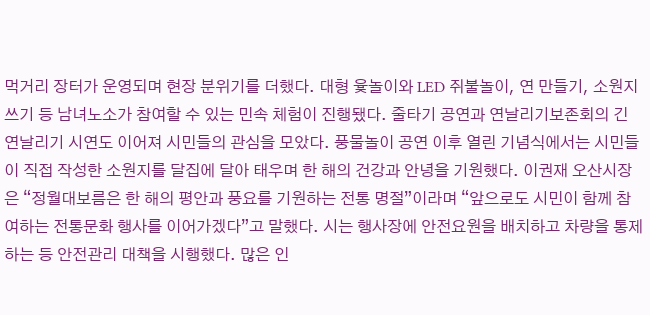먹거리 장터가 운영되며 현장 분위기를 더했다. 대형 윷놀이와 LED 쥐불놀이, 연 만들기, 소원지 쓰기 등 남녀노소가 참여할 수 있는 민속 체험이 진행됐다. 줄타기 공연과 연날리기보존회의 긴 연날리기 시연도 이어져 시민들의 관심을 모았다. 풍물놀이 공연 이후 열린 기념식에서는 시민들이 직접 작성한 소원지를 달집에 달아 태우며 한 해의 건강과 안녕을 기원했다. 이권재 오산시장은 “정월대보름은 한 해의 평안과 풍요를 기원하는 전통 명절”이라며 “앞으로도 시민이 함께 참여하는 전통문화 행사를 이어가겠다”고 말했다. 시는 행사장에 안전요원을 배치하고 차량을 통제하는 등 안전관리 대책을 시행했다. 많은 인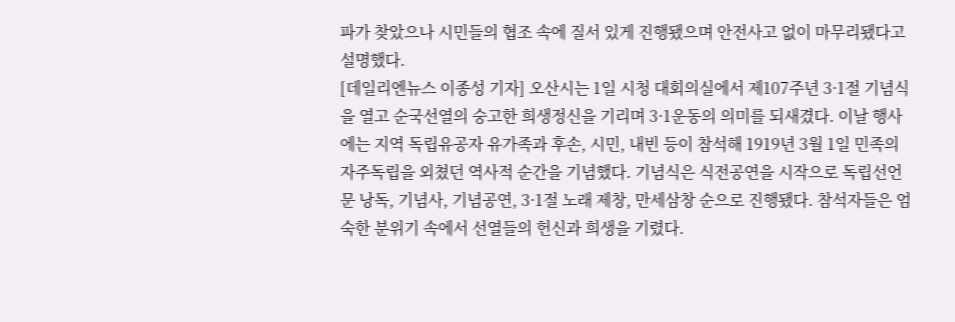파가 찾았으나 시민들의 협조 속에 질서 있게 진행됐으며 안전사고 없이 마무리됐다고 설명했다.
[데일리엔뉴스 이종성 기자] 오산시는 1일 시청 대회의실에서 제107주년 3·1절 기념식을 열고 순국선열의 숭고한 희생정신을 기리며 3·1운동의 의미를 되새겼다. 이날 행사에는 지역 독립유공자 유가족과 후손, 시민, 내빈 등이 참석해 1919년 3월 1일 민족의 자주독립을 외쳤던 역사적 순간을 기념했다. 기념식은 식전공연을 시작으로 독립선언문 낭독, 기념사, 기념공연, 3·1절 노래 제창, 만세삼창 순으로 진행됐다. 참석자들은 엄숙한 분위기 속에서 선열들의 헌신과 희생을 기렸다.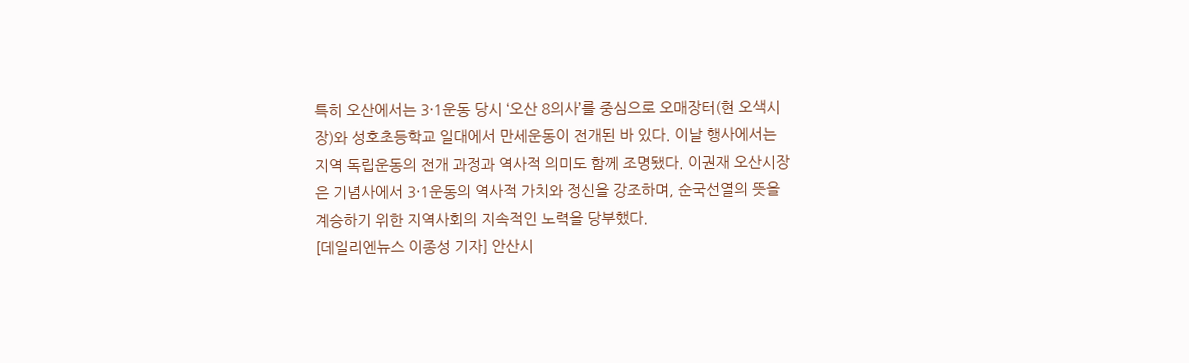특히 오산에서는 3·1운동 당시 ‘오산 8의사’를 중심으로 오매장터(현 오색시장)와 성호초등학교 일대에서 만세운동이 전개된 바 있다. 이날 행사에서는 지역 독립운동의 전개 과정과 역사적 의미도 함께 조명됐다. 이권재 오산시장은 기념사에서 3·1운동의 역사적 가치와 정신을 강조하며, 순국선열의 뜻을 계승하기 위한 지역사회의 지속적인 노력을 당부했다.
[데일리엔뉴스 이종성 기자] 안산시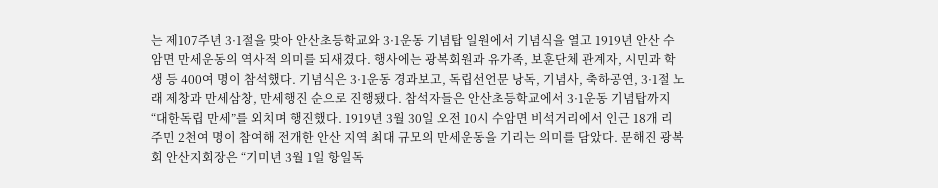는 제107주년 3·1절을 맞아 안산초등학교와 3·1운동 기념탑 일원에서 기념식을 열고 1919년 안산 수암면 만세운동의 역사적 의미를 되새겼다. 행사에는 광복회원과 유가족, 보훈단체 관계자, 시민과 학생 등 400여 명이 참석했다. 기념식은 3·1운동 경과보고, 독립선언문 낭독, 기념사, 축하공연, 3·1절 노래 제창과 만세삼창, 만세행진 순으로 진행됐다. 참석자들은 안산초등학교에서 3·1운동 기념탑까지 “대한독립 만세”를 외치며 행진했다. 1919년 3월 30일 오전 10시 수암면 비석거리에서 인근 18개 리 주민 2천여 명이 참여해 전개한 안산 지역 최대 규모의 만세운동을 기리는 의미를 담았다. 문해진 광복회 안산지회장은 “기미년 3월 1일 항일독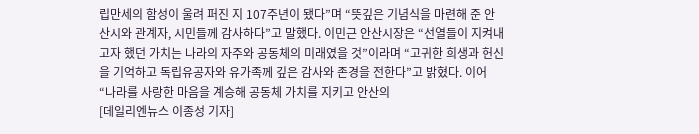립만세의 함성이 울려 퍼진 지 107주년이 됐다”며 “뜻깊은 기념식을 마련해 준 안산시와 관계자, 시민들께 감사하다”고 말했다. 이민근 안산시장은 “선열들이 지켜내고자 했던 가치는 나라의 자주와 공동체의 미래였을 것”이라며 “고귀한 희생과 헌신을 기억하고 독립유공자와 유가족께 깊은 감사와 존경을 전한다”고 밝혔다. 이어 “나라를 사랑한 마음을 계승해 공동체 가치를 지키고 안산의
[데일리엔뉴스 이종성 기자]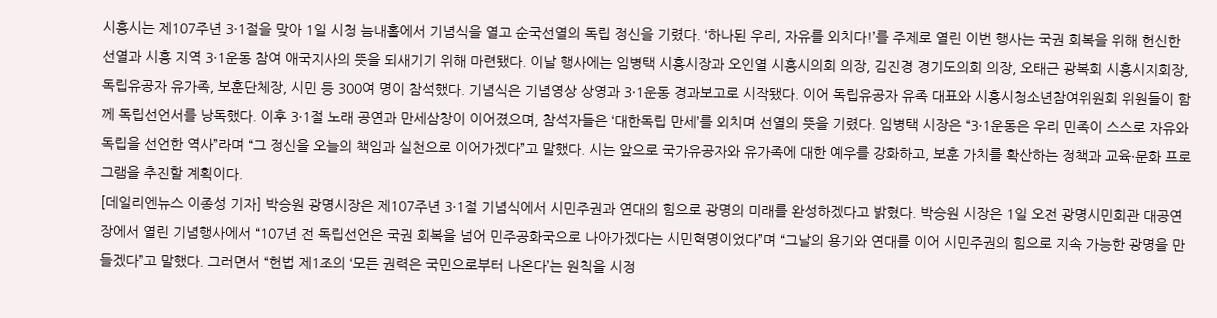시흥시는 제107주년 3·1절을 맞아 1일 시청 늠내홀에서 기념식을 열고 순국선열의 독립 정신을 기렸다. ‘하나된 우리, 자유를 외치다!’를 주제로 열린 이번 행사는 국권 회복을 위해 헌신한 선열과 시흥 지역 3·1운동 참여 애국지사의 뜻을 되새기기 위해 마련됐다. 이날 행사에는 임병택 시흥시장과 오인열 시흥시의회 의장, 김진경 경기도의회 의장, 오태근 광복회 시흥시지회장, 독립유공자 유가족, 보훈단체장, 시민 등 300여 명이 참석했다. 기념식은 기념영상 상영과 3·1운동 경과보고로 시작됐다. 이어 독립유공자 유족 대표와 시흥시청소년참여위원회 위원들이 함께 독립선언서를 낭독했다. 이후 3·1절 노래 공연과 만세삼창이 이어졌으며, 참석자들은 ‘대한독립 만세’를 외치며 선열의 뜻을 기렸다. 임병택 시장은 “3·1운동은 우리 민족이 스스로 자유와 독립을 선언한 역사”라며 “그 정신을 오늘의 책임과 실천으로 이어가겠다”고 말했다. 시는 앞으로 국가유공자와 유가족에 대한 예우를 강화하고, 보훈 가치를 확산하는 정책과 교육·문화 프로그램을 추진할 계획이다.
[데일리엔뉴스 이종성 기자] 박승원 광명시장은 제107주년 3·1절 기념식에서 시민주권과 연대의 힘으로 광명의 미래를 완성하겠다고 밝혔다. 박승원 시장은 1일 오전 광명시민회관 대공연장에서 열린 기념행사에서 “107년 전 독립선언은 국권 회복을 넘어 민주공화국으로 나아가겠다는 시민혁명이었다”며 “그날의 용기와 연대를 이어 시민주권의 힘으로 지속 가능한 광명을 만들겠다”고 말했다. 그러면서 “헌법 제1조의 ‘모든 권력은 국민으로부터 나온다’는 원칙을 시정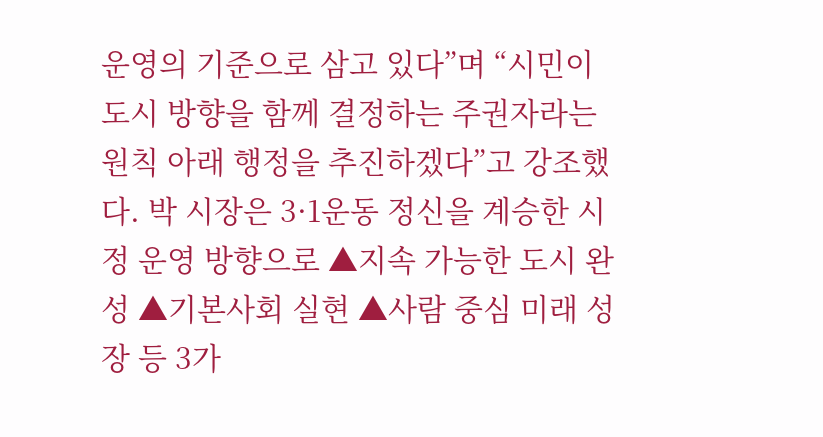운영의 기준으로 삼고 있다”며 “시민이 도시 방향을 함께 결정하는 주권자라는 원칙 아래 행정을 추진하겠다”고 강조했다. 박 시장은 3·1운동 정신을 계승한 시정 운영 방향으로 ▲지속 가능한 도시 완성 ▲기본사회 실현 ▲사람 중심 미래 성장 등 3가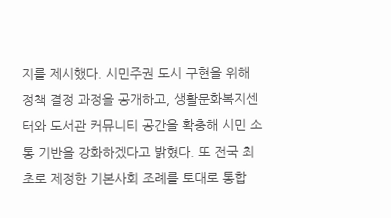지를 제시했다. 시민주권 도시 구현을 위해 정책 결정 과정을 공개하고, 생활문화복지센터와 도서관 커뮤니티 공간을 확충해 시민 소통 기반을 강화하겠다고 밝혔다. 또 전국 최초로 제정한 기본사회 조례를 토대로 통합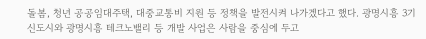돌봄, 청년 공공임대주택, 대중교통비 지원 등 정책을 발전시켜 나가겠다고 했다. 광명시흥 3기 신도시와 광명시흥 테크노밸리 등 개발 사업은 사람을 중심에 두고